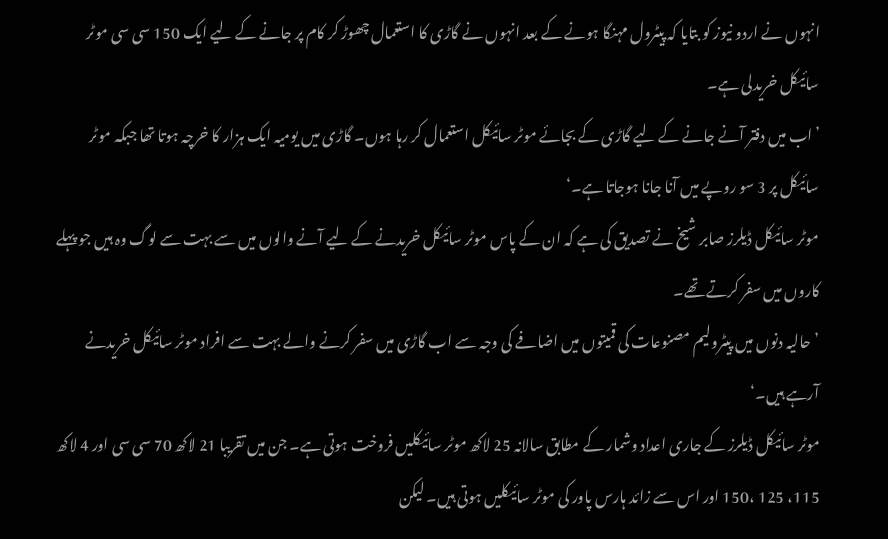انہوں نے اردو نیوز کو بتایا کہ پیٹرول مہنگا ہونے کے بعد انہوں نے گاڑی کا استعمال چھوڑ کر کام پر جانے کے لیے ایک 150 سی سی موٹر سائیکل خریدلی ہے۔
’اب میں دفتر آنے جانے کے لیے گاڑی کے بجائے موٹر سائیکل استعمال کر رہا ہوں۔ گاڑی میں یومیہ ایک ہزار کا خرچہ ہوتا تھا جبکہ موٹر سائیکل پر 3 سو روپے میں آنا جانا ہوجاتا ہے۔‘
موٹر سائیکل ڈیلرز صابر شیخ نے تصدیق کی ہے کہ ان کے پاس موٹر سائیکل خریدنے کے لیے آنے والوں میں سے بہت سے لوگ وہ ہیں جو پہلے کاروں میں سفر کرتے تھے۔
’حالیہ دنوں میں پیٹرولیم مصنوعات کی قمیتوں میں اضافے کی وجہ سے اب گاڑی میں سفر کرنے والے بہت سے افراد موٹر سائیکل خریدنے آرہے ہیں۔‘
موٹر سائیکل ڈیلرز کے جاری اعداد وشمار کے مطابق سالانہ 25 لاکھ موٹر سائیکلیں فروخت ہوتی ہے۔ جن میں تقریبا 21 لاکھ 70 سی سی اور 4 لاکھ 115، 125 ،150 اور اس سے زائد ہارس پاور کی موٹر سائیکلیں ہوتی ہیں۔ لیکن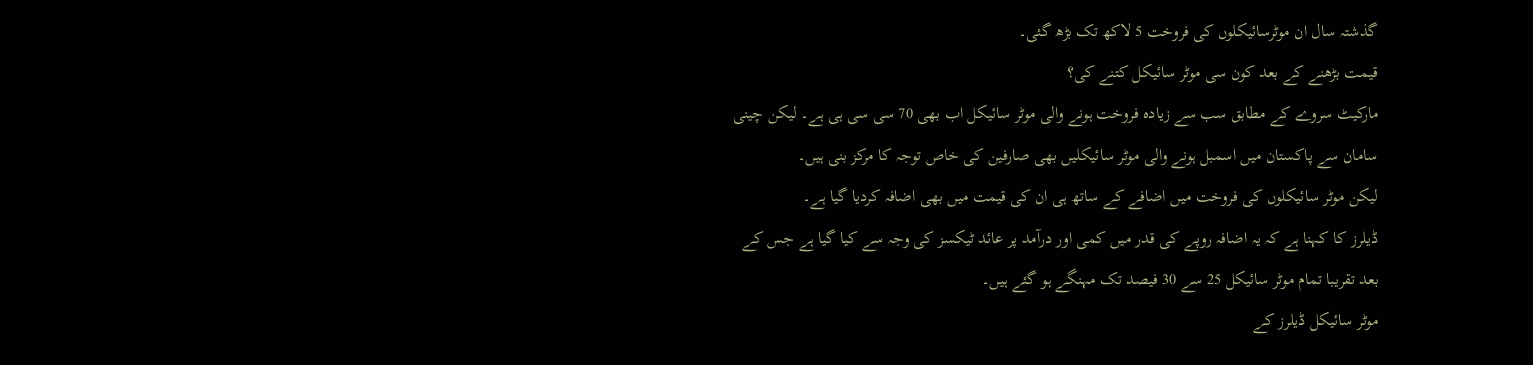گذشتہ سال ان موٹرسائیکلوں کی فروخت 5 لاکھ تک بڑھ گئی۔
قیمت بڑھنے کے بعد کون سی موٹر سائیکل کتنے کی؟
مارکیٹ سروے کے مطابق سب سے زیادہ فروخت ہونے والی موٹر سائیکل اب بھی 70 سی سی ہی ہے۔ لیکن چینی سامان سے پاکستان میں اسمبل ہونے والی موٹر سائیکلیں بھی صارفین کی خاص توجہ کا مرکز بنی ہیں۔
لیکن موٹر سائیکلوں کی فروخت میں اضافے کے ساتھ ہی ان کی قیمت میں بھی اضافہ کردیا گیا ہے۔
ڈیلرز کا کہنا ہے کہ یہ اضافہ روپے کی قدر میں کمی اور درآمد پر عائد ٹیکسز کی وجہ سے کیا گیا ہے جس کے بعد تقریبا تمام موٹر سائیکل 25 سے 30 فیصد تک مہنگے ہو گئے ہیں۔
موٹر سائیکل ڈیلرز کے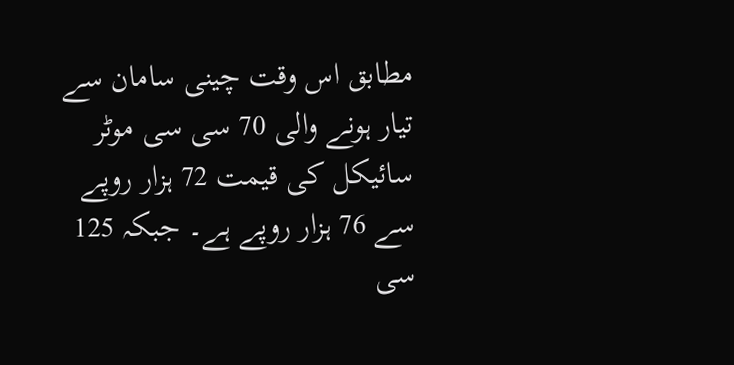مطابق اس وقت چینی سامان سے تیار ہونے والی 70 سی سی موٹر سائیکل کی قیمت 72 ہزار روپے سے 76 ہزار روپے ہے۔ جبکہ 125 سی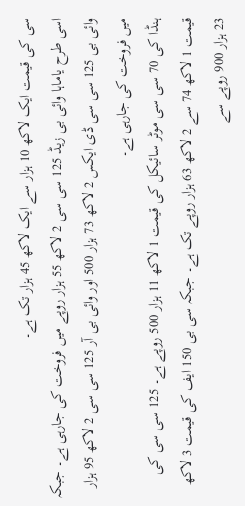سی کی قیمت ایک لاکھ 10 ہزار سے ایک لاکھ 45 ہزار تک ہے۔
اسی طرح یاماہا وائی بی زیڈ 125 سی سی 2 لاکھ 55 ہزار روپے میں فروخت کی جارہی ہے۔ جبکہ وائی بی 125 سی سی ڈی ایکس 2 لاکھ 73 ہزار 500 اور وائی بی آر 125 سی سی 2 لاکھ 95 ہزار میں فروخت کی جارہی ہے۔
ہنڈا کی 70 سی سی موٹر سائیکل کی قیمت 1 لاکھ 11 ہزار 500 روپے ہے۔ 125 سی سی کی قیمت 1 لاکھ 74 سے 2 لاکھ 63 ہزار روپے تک ہے۔ جبکہ سی بی 150 ایف کی قیمت 3 لاکھ 23 ہزار 900 روپے سے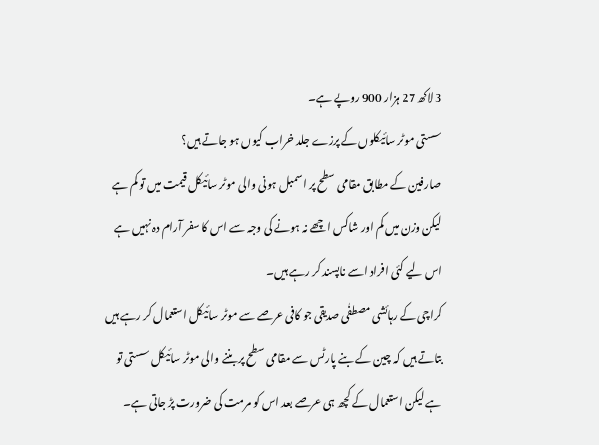3 لاکھ 27 ہزار 900 روپے ہے۔
سستی موٹر سائیکلوں کے پرزے جلد خراب کیوں ہو جاتے ہیں؟
صارفین کے مطابق مقامی سطح پر اسمبل ہونی والی موٹر سائیکل قیمت میں تو کم ہے لیکن وزن میں کم اور شاکس اچھے نہ ہونے کی وجہ سے اس کا سفر آرام دہ نہیں ہے اس لیے کئی افراد اسے ناپسند کر رہے ہیں۔
کراچی کے رہائشی مصطفٰی صدیقی جو کافی عرصے سے موٹر سائیکل استعمال کر رہے ہیں بتاتے ہیں کہ چین کے بنے پارٹس سے مقامی سطح پر بننے والی موٹر سائیکل سستی تو ہے لیکن استعمال کے کچھ ہی عرصے بعد اس کو مرمت کی ضرورت پڑ جاتی ہے۔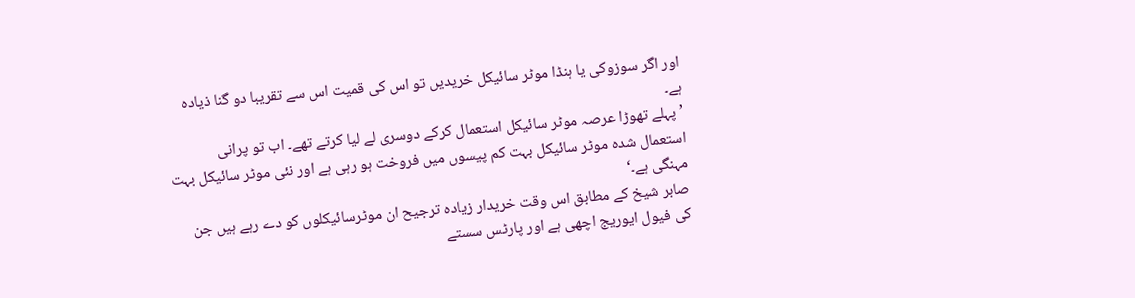اور اگر سوزوکی یا ہنڈا موٹر سائیکل خریدیں تو اس کی قمیت اس سے تقریبا دو گنا ذیادہ ہے۔
’پہلے تھوڑا عرصہ موٹر سائیکل استعمال کرکے دوسری لے لیا کرتے تھے۔ اب تو پرانی استعمال شدہ موٹر سائیکل بہت کم پیسوں میں فروخت ہو رہی ہے اور نئی موٹر سائیکل بہت مہنگی ہے۔‘
صابر شیخ کے مطابق اس وقت خریدار زیادہ ترجیح ان موٹرسائیکلوں کو دے رہے ہیں جن کی فیول ایوریج اچھی ہے اور پارٹس سستے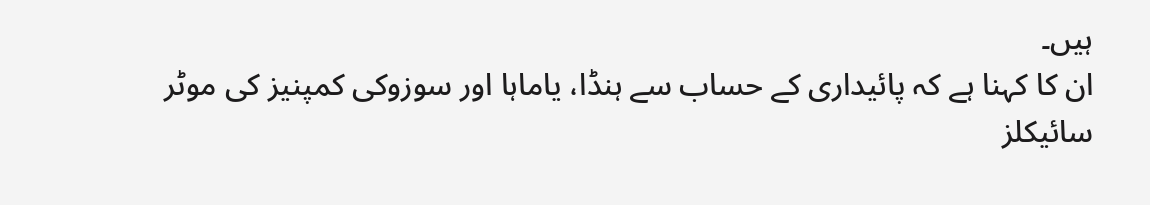ہیں۔
ان کا کہنا ہے کہ پائیداری کے حساب سے ہنڈا، یاماہا اور سوزوکی کمپنیز کی موٹر سائیکلز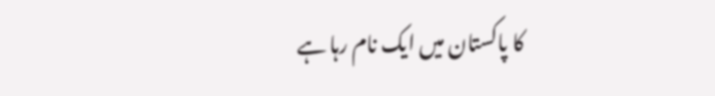کا پاکستان میں ایک نام رہا ہے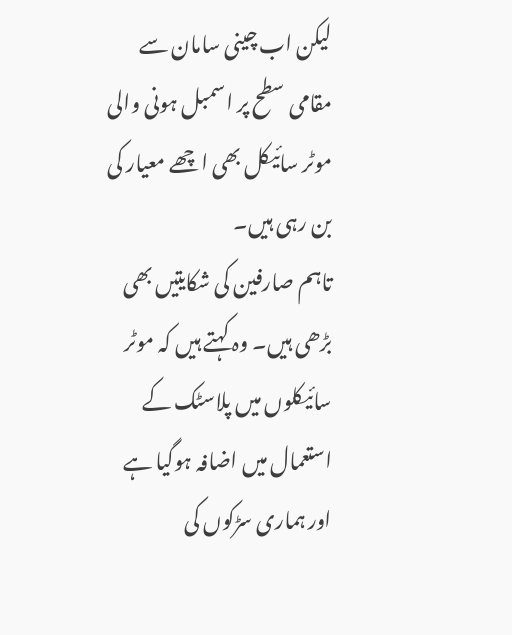لیکن اب چینی سامان سے مقامی سطح پر اسمبل ہونی والی موٹر سائیکل بھی اچھے معیار کی بن رہی ہیں۔
تاہم صارفین کی شکایتیں بھی بڑھی ہیں۔ وہ کہتے ہیں کہ موٹر سائیکلوں میں پلاسٹک کے استعمال میں اضافہ ہوگیا ہے اور ہماری سڑکوں کی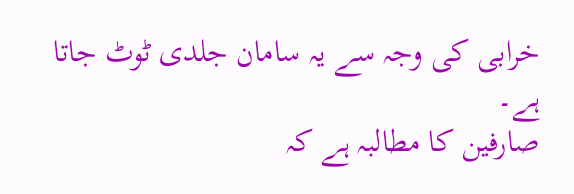خرابی کی وجہ سے یہ سامان جلدی ٹوٹ جاتا ہے۔
صارفین کا مطالبہ ہے کہ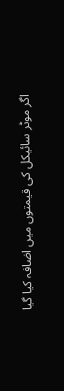اگر موٹر سائیکل کی قیمتوں میں اضافہ کیا گیا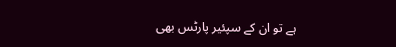ہے تو ان کے سپئیر پارٹس بھی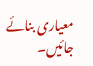معیاری بنائے جائیں۔